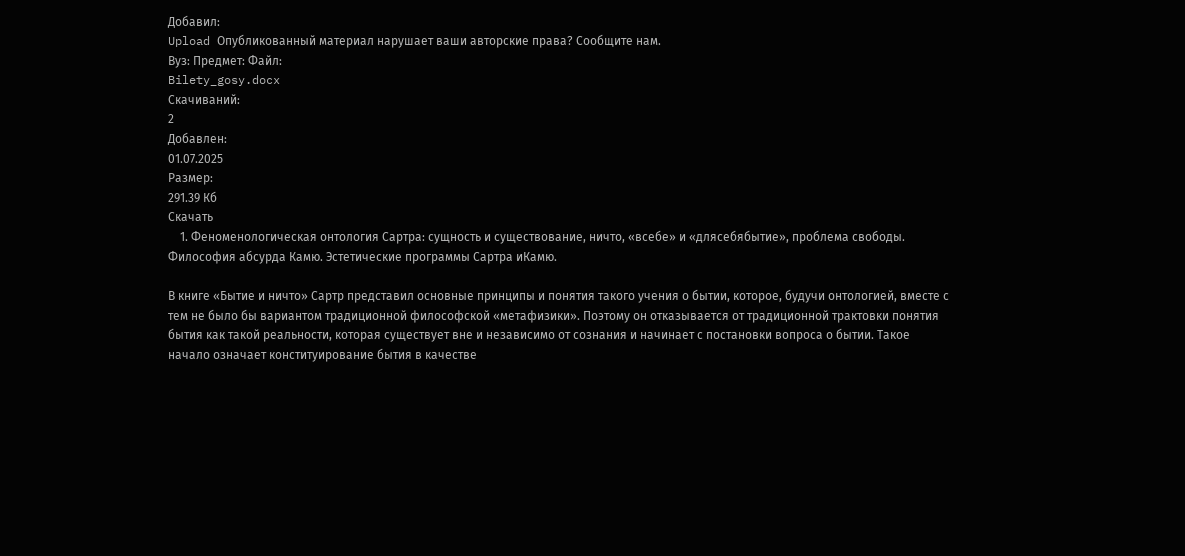Добавил:
Upload Опубликованный материал нарушает ваши авторские права? Сообщите нам.
Вуз: Предмет: Файл:
Bilety_gosy.docx
Скачиваний:
2
Добавлен:
01.07.2025
Размер:
291.39 Кб
Скачать
    1. Феноменологическая онтология Сартра: сущность и существование, ничто, «всебе» и «длясебябытие», проблема свободы. Философия абсурда Камю. Эстетические программы Сартра иКамю.

В книге «Бытие и ничто» Сартр представил основные принципы и понятия такого учения о бытии, которое, будучи онтологией, вместе с тем не было бы вариантом традиционной философской «метафизики». Поэтому он отказывается от традиционной трактовки понятия бытия как такой реальности, которая существует вне и независимо от сознания и начинает с постановки вопроса о бытии. Такое начало означает конституирование бытия в качестве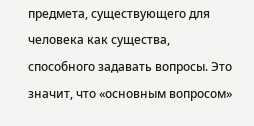предмета, существующего для человека как существа, способного задавать вопросы. Это значит, что «основным вопросом»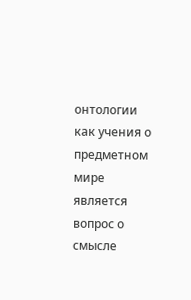онтологии как учения о предметном мире является вопрос о смысле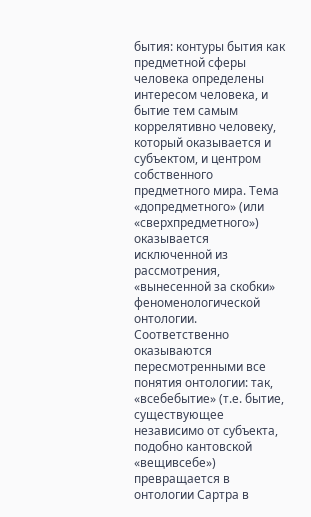бытия: контуры бытия как предметной сферы человека определены интересом человека, и бытие тем самым коррелятивно человеку, который оказывается и субъектом, и центром собственного предметного мира. Тема «допредметного» (или «сверхпредметного») оказывается исключенной из рассмотрения, «вынесенной за скобки» феноменологической онтологии. Соответственно оказываются пересмотренными все понятия онтологии: так, «всебебытие» (т.е. бытие, существующее независимо от субъекта, подобно кантовской «вещивсебе») превращается в онтологии Сартра в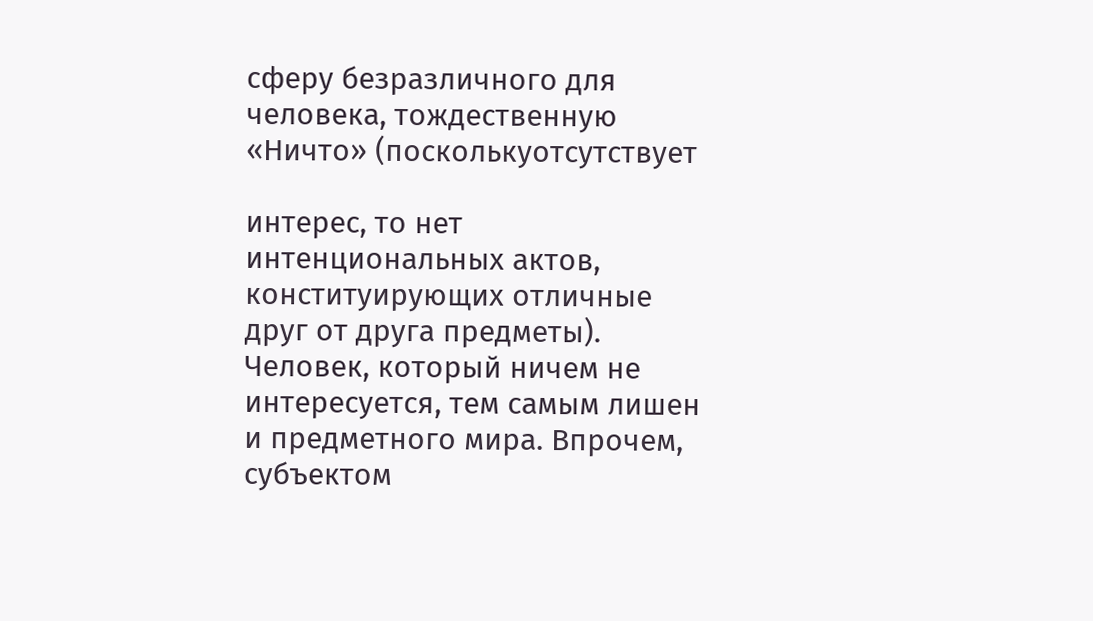сферу безразличного для человека, тождественную «Ничто» (посколькуотсутствует

интерес, то нет интенциональных актов, конституирующих отличные друг от друга предметы). Человек, который ничем не интересуется, тем самым лишен и предметного мира. Впрочем, субъектом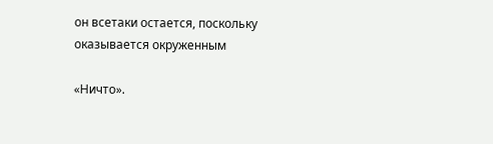он всетаки остается, поскольку оказывается окруженным

«Ничто».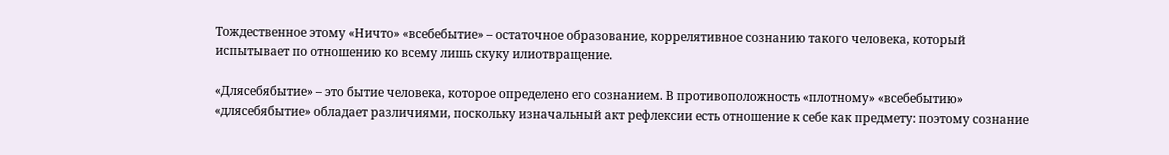Тождественное этому «Ничто» «всебебытие» – остаточное образование, коррелятивное сознанию такого человека, который испытывает по отношению ко всему лишь скуку илиотвращение.

«Длясебябытие» – это бытие человека, которое определено его сознанием. В противоположность «плотному» «всебебытию» «длясебябытие» обладает различиями, поскольку изначальный акт рефлексии есть отношение к себе как предмету: поэтому сознание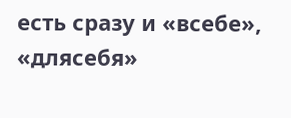есть сразу и «всебе», «длясебя»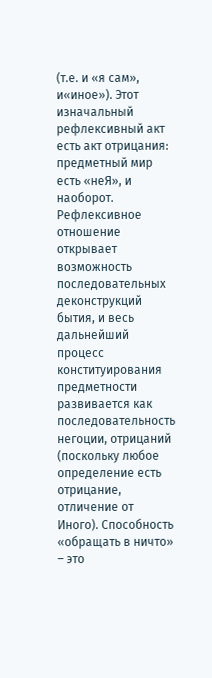(т.е. и «я сам», и«иное»). Этот изначальный рефлексивный акт есть акт отрицания: предметный мир есть «неЯ», и наоборот. Рефлексивное отношение открывает возможность последовательных деконструкций бытия, и весь дальнейший процесс конституирования предметности развивается как последовательность негоции, отрицаний (поскольку любое определение есть отрицание, отличение от Иного). Способность «обращать в ничто» – это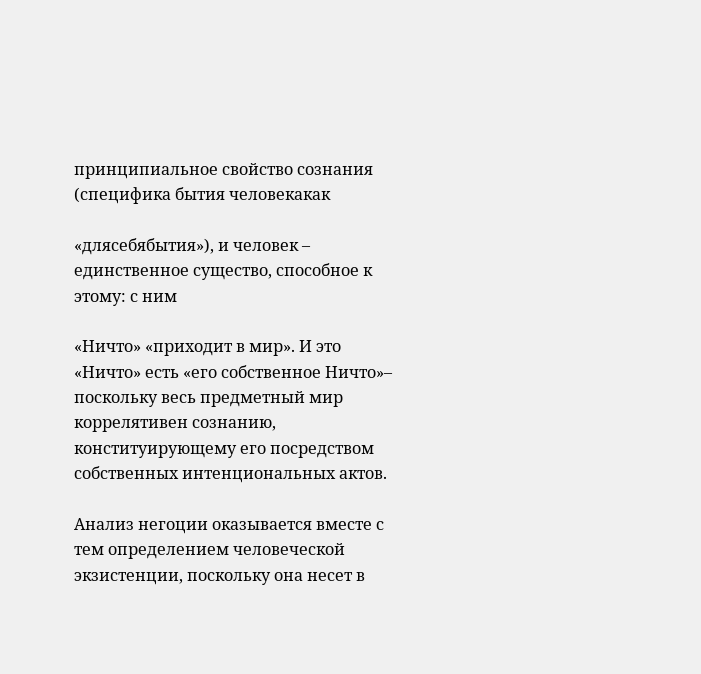принципиальное свойство сознания (специфика бытия человекакак

«длясебябытия»), и человек – единственное существо, способное к этому: с ним

«Ничто» «приходит в мир». И это «Ничто» есть «его собственное Ничто»– поскольку весь предметный мир коррелятивен сознанию, конституирующему его посредством собственных интенциональных актов.

Анализ негоции оказывается вместе с тем определением человеческой экзистенции, поскольку она несет в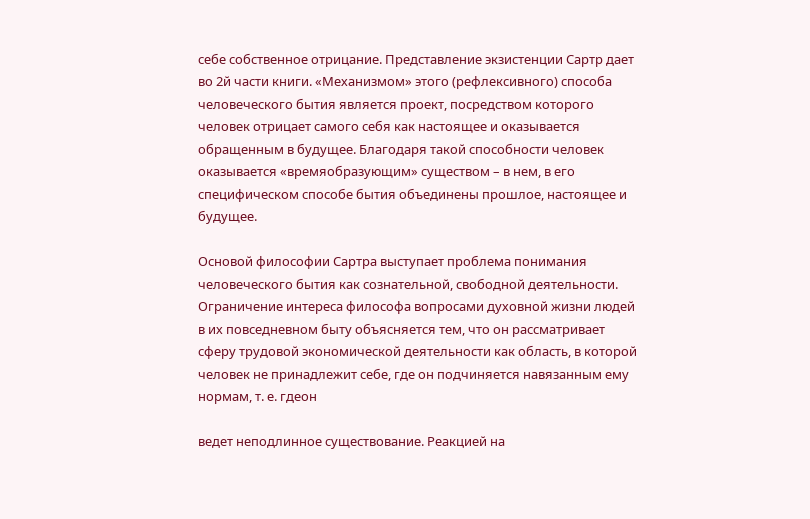себе собственное отрицание. Представление экзистенции Сартр дает во 2й части книги. «Механизмом» этого (рефлексивного) способа человеческого бытия является проект, посредством которого человек отрицает самого себя как настоящее и оказывается обращенным в будущее. Благодаря такой способности человек оказывается «времяобразующим» существом – в нем, в его специфическом способе бытия объединены прошлое, настоящее и будущее.

Основой философии Сартра выступает проблема понимания человеческого бытия как сознательной, свободной деятельности. Ограничение интереса философа вопросами духовной жизни людей в их повседневном быту объясняется тем, что он рассматривает сферу трудовой экономической деятельности как область, в которой человек не принадлежит себе, где он подчиняется навязанным ему нормам, т. е. гдеон

ведет неподлинное существование. Реакцией на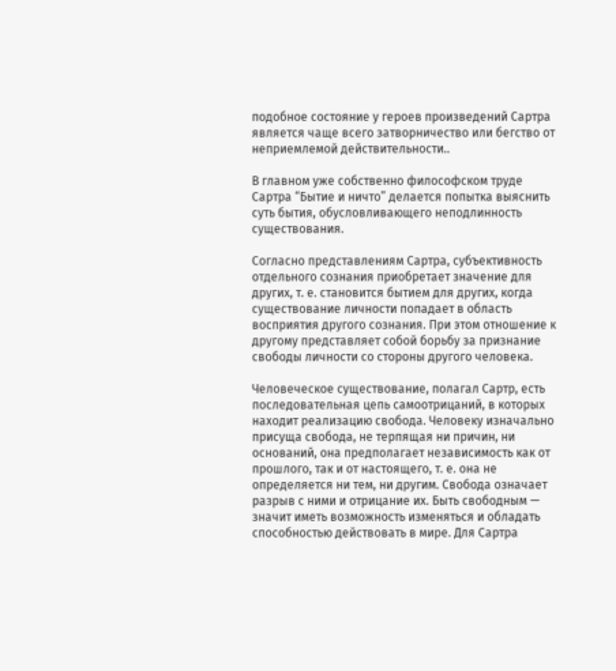подобное состояние у героев произведений Сартра является чаще всего затворничество или бегство от неприемлемой действительности..

В главном уже собственно философском труде Сартра “Бытие и ничто” делается попытка выяснить суть бытия, обусловливающего неподлинность существования.

Согласно представлениям Сартра, субъективность отдельного сознания приобретает значение для других, т. е. становится бытием для других, когда существование личности попадает в область восприятия другого сознания. При этом отношение к другому представляет собой борьбу за признание свободы личности со стороны другого человека.

Человеческое существование, полагал Сартр, есть последовательная цепь самоотрицаний, в которых находит реализацию свобода. Человеку изначально присуща свобода, не терпящая ни причин, ни оснований, она предполагает независимость как от прошлого, так и от настоящего, т. е. она не определяется ни тем, ни другим. Свобода означает разрыв с ними и отрицание их. Быть свободным — значит иметь возможность изменяться и обладать способностью действовать в мире. Для Сартра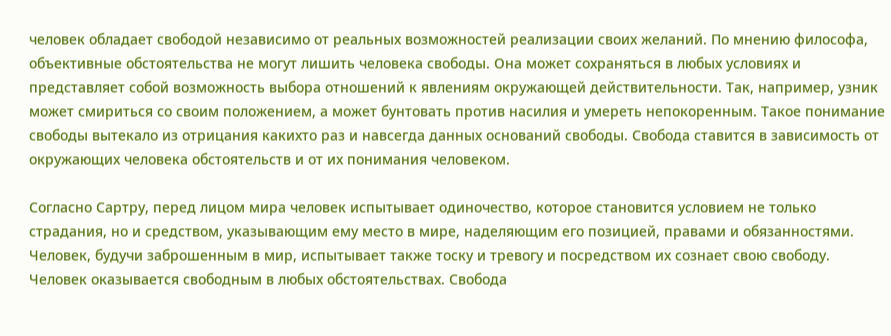человек обладает свободой независимо от реальных возможностей реализации своих желаний. По мнению философа, объективные обстоятельства не могут лишить человека свободы. Она может сохраняться в любых условиях и представляет собой возможность выбора отношений к явлениям окружающей действительности. Так, например, узник может смириться со своим положением, а может бунтовать против насилия и умереть непокоренным. Такое понимание свободы вытекало из отрицания какихто раз и навсегда данных оснований свободы. Свобода ставится в зависимость от окружающих человека обстоятельств и от их понимания человеком.

Согласно Сартру, перед лицом мира человек испытывает одиночество, которое становится условием не только страдания, но и средством, указывающим ему место в мире, наделяющим его позицией, правами и обязанностями. Человек, будучи заброшенным в мир, испытывает также тоску и тревогу и посредством их сознает свою свободу. Человек оказывается свободным в любых обстоятельствах. Свобода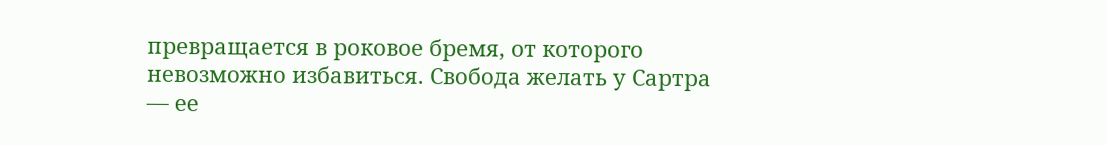превращается в роковое бремя, от которого невозможно избавиться. Свобода желать у Сартра — ее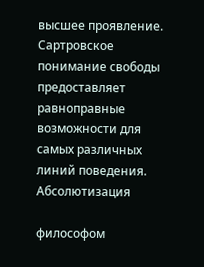высшее проявление. Сартровское понимание свободы предоставляет равноправные возможности для самых различных линий поведения. Абсолютизация

философом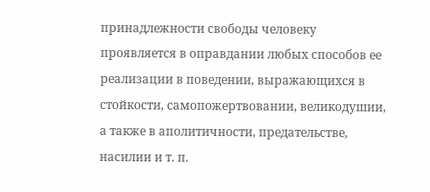принадлежности свободы человеку проявляется в оправдании любых способов ее реализации в поведении, выражающихся в стойкости, самопожертвовании, великодушии, а также в аполитичности, предательстве, насилии и т. п.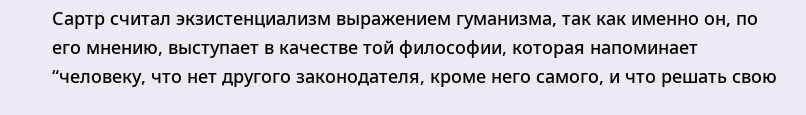Сартр считал экзистенциализм выражением гуманизма, так как именно он, по его мнению, выступает в качестве той философии, которая напоминает “человеку, что нет другого законодателя, кроме него самого, и что решать свою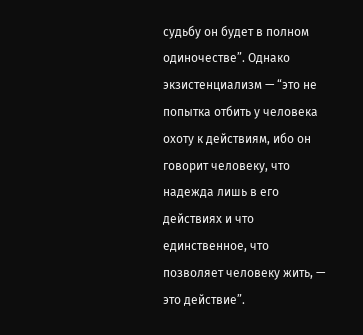судьбу он будет в полном одиночестве”. Однако экзистенциализм — “это не попытка отбить у человека охоту к действиям, ибо он говорит человеку, что надежда лишь в его действиях и что единственное, что позволяет человеку жить, — это действие”.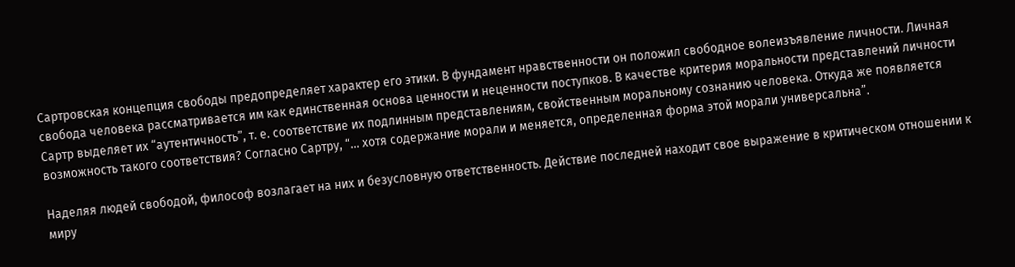Сартровская концепция свободы предопределяет характер его этики. В фундамент нравственности он положил свободное волеизъявление личности. Личная свобода человека рассматривается им как единственная основа ценности и неценности поступков. В качестве критерия моральности представлений личности Сартр выделяет их “аутентичность”, т. е. соответствие их подлинным представлениям, свойственным моральному сознанию человека. Откуда же появляется возможность такого соответствия? Согласно Сартру, “... хотя содержание морали и меняется, определенная форма этой морали универсальна”.

Наделяя людей свободой, философ возлагает на них и безусловную ответственность. Действие последней находит свое выражение в критическом отношении к миру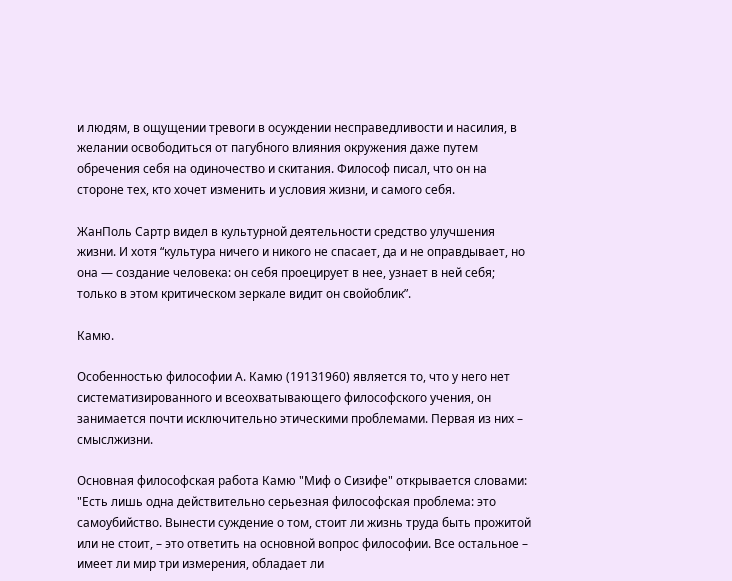и людям, в ощущении тревоги в осуждении несправедливости и насилия, в желании освободиться от пагубного влияния окружения даже путем обречения себя на одиночество и скитания. Философ писал, что он на стороне тех, кто хочет изменить и условия жизни, и самого себя.

ЖанПоль Сартр видел в культурной деятельности средство улучшения жизни. И хотя “культура ничего и никого не спасает, да и не оправдывает, но она — создание человека: он себя проецирует в нее, узнает в ней себя; только в этом критическом зеркале видит он свойоблик”.

Камю.

Особенностью философии А. Камю (19131960) является то, что у него нет систематизированного и всеохватывающего философского учения, он занимается почти исключительно этическими проблемами. Первая из них – смыслжизни.

Основная философская работа Камю "Миф о Сизифе" открывается словами: "Есть лишь одна действительно серьезная философская проблема: это самоубийство. Вынести суждение о том, стоит ли жизнь труда быть прожитой или не стоит, – это ответить на основной вопрос философии. Все остальное – имеет ли мир три измерения, обладает ли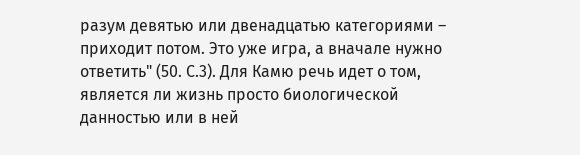разум девятью или двенадцатью категориями – приходит потом. Это уже игра, а вначале нужно ответить" (50. С.3). Для Камю речь идет о том, является ли жизнь просто биологической данностью или в ней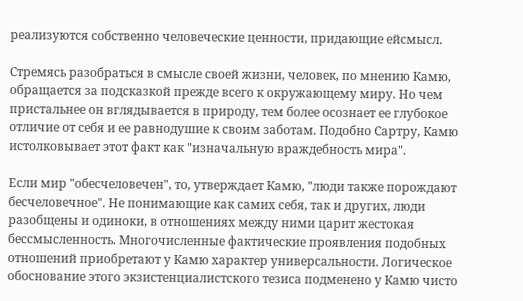реализуются собственно человеческие ценности, придающие ейсмысл.

Стремясь разобраться в смысле своей жизни, человек, по мнению Камю, обращается за подсказкой прежде всего к окружающему миру. Но чем пристальнее он вглядывается в природу, тем более осознает ее глубокое отличие от себя и ее равнодушие к своим заботам. Подобно Сартру, Камю истолковывает этот факт как "изначальную враждебность мира".

Если мир "обесчеловечен", то, утверждает Камю, "люди также порождают бесчеловечное". Не понимающие как самих себя, так и других, люди разобщены и одиноки, в отношениях между ними царит жестокая бессмысленность. Многочисленные фактические проявления подобных отношений приобретают у Камю характер универсальности. Логическое обоснование этого экзистенциалистского тезиса подменено у Камю чисто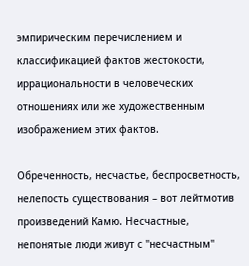эмпирическим перечислением и классификацией фактов жестокости, иррациональности в человеческих отношениях или же художественным изображением этих фактов.

Обреченность, несчастье, беспросветность, нелепость существования – вот лейтмотив произведений Камю. Несчастные, непонятые люди живут с "несчастным"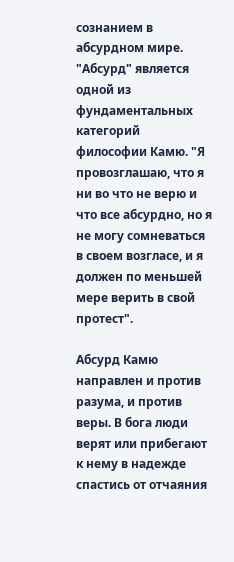сознанием в абсурдном мире. "Абсурд" является одной из фундаментальных категорий философии Камю. "Я провозглашаю, что я ни во что не верю и что все абсурдно, но я не могу сомневаться в своем возгласе, и я должен по меньшей мере верить в свой протест".

Абсурд Камю направлен и против разума, и против веры. В бога люди верят или прибегают к нему в надежде спастись от отчаяния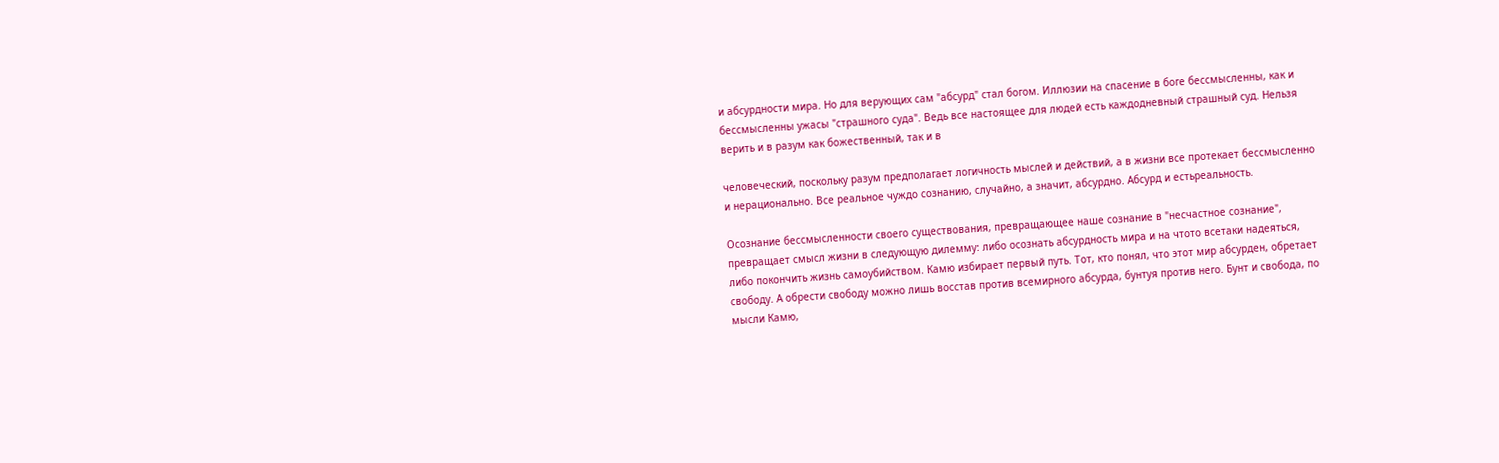и абсурдности мира. Но для верующих сам "абсурд" стал богом. Иллюзии на спасение в боге бессмысленны, как и бессмысленны ужасы "страшного суда". Ведь все настоящее для людей есть каждодневный страшный суд. Нельзя верить и в разум как божественный, так и в

человеческий, поскольку разум предполагает логичность мыслей и действий, а в жизни все протекает бессмысленно и нерационально. Все реальное чуждо сознанию, случайно, а значит, абсурдно. Абсурд и естьреальность.

Осознание бессмысленности своего существования, превращающее наше сознание в "несчастное сознание", превращает смысл жизни в следующую дилемму: либо осознать абсурдность мира и на чтото всетаки надеяться, либо покончить жизнь самоубийством. Камю избирает первый путь. Тот, кто понял, что этот мир абсурден, обретает свободу. А обрести свободу можно лишь восстав против всемирного абсурда, бунтуя против него. Бунт и свобода, по мысли Камю,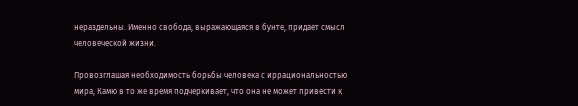нераздельны. Именно свобода, выражающаяся в бунте, придает смысл человеческой жизни.

Провозглашая необходимость борьбы человека с иррациональностью мира, Камю в то же время подчеркивает, что она не может привести к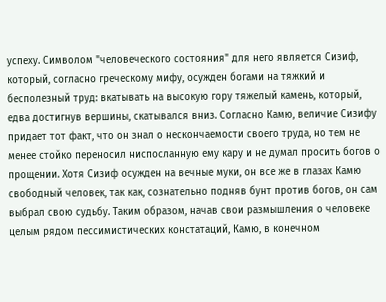успеху. Символом "человеческого состояния" для него является Сизиф, который, согласно греческому мифу, осужден богами на тяжкий и бесполезный труд: вкатывать на высокую гору тяжелый камень, который, едва достигнув вершины, скатывался вниз. Согласно Камю, величие Сизифу придает тот факт, что он знал о нескончаемости своего труда, но тем не менее стойко переносил ниспосланную ему кару и не думал просить богов о прощении. Хотя Сизиф осужден на вечные муки, он все же в глазах Камю свободный человек, так как, сознательно подняв бунт против богов, он сам выбрал свою судьбу. Таким образом, начав свои размышления о человеке целым рядом пессимистических констатаций, Камю, в конечном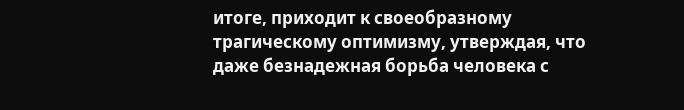итоге, приходит к своеобразному трагическому оптимизму, утверждая, что даже безнадежная борьба человека с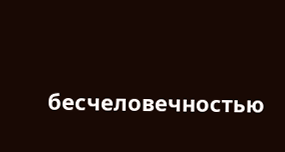бесчеловечностью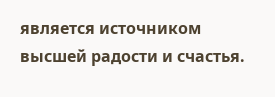является источником высшей радости и счастья.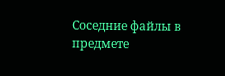Соседние файлы в предмете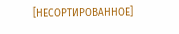[НЕСОРТИРОВАННОЕ]